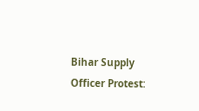Bihar Supply Officer Protest: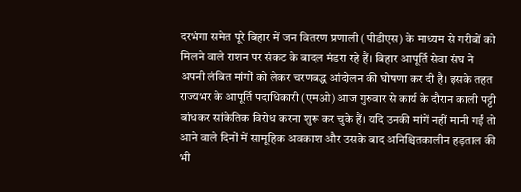दरभंगा समेत पूरे बिहार में जन वितरण प्रणाली (पीडीएस) के माध्यम से गरीबों को मिलने वाले राशन पर संकट के बादल मंडरा रहे हैं। बिहार आपूर्ति सेवा संघ ने अपनी लंबित मांगों को लेकर चरणबद्ध आंदोलन की घोषणा कर दी है। इसके तहत राज्यभर के आपूर्ति पदाधिकारी (एमओ) आज गुरुवार से कार्य के दौरान काली पट्टी बांधकर सांकेतिक विरोध करना शुरू कर चुके हैं। यदि उनकी मांगें नहीं मानी गईं तो आने वाले दिनों में सामूहिक अवकाश और उसके बाद अनिश्चितकालीन हड़ताल की भी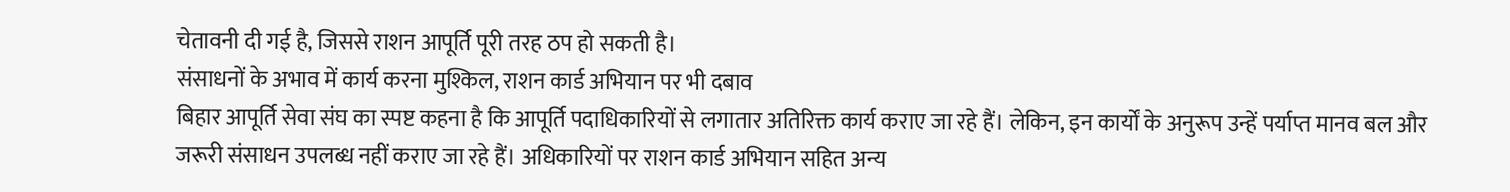चेतावनी दी गई है, जिससे राशन आपूर्ति पूरी तरह ठप हो सकती है।
संसाधनों के अभाव में कार्य करना मुश्किल, राशन कार्ड अभियान पर भी दबाव
बिहार आपूर्ति सेवा संघ का स्पष्ट कहना है कि आपूर्ति पदाधिकारियों से लगातार अतिरिक्त कार्य कराए जा रहे हैं। लेकिन, इन कार्यों के अनुरूप उन्हें पर्याप्त मानव बल और जरूरी संसाधन उपलब्ध नहीं कराए जा रहे हैं। अधिकारियों पर राशन कार्ड अभियान सहित अन्य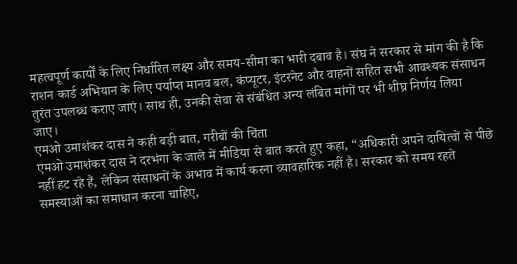महत्वपूर्ण कार्यों के लिए निर्धारित लक्ष्य और समय-सीमा का भारी दबाव है। संघ ने सरकार से मांग की है कि राशन कार्ड अभियान के लिए पर्याप्त मानव बल, कंप्यूटर, इंटरनेट और वाहनों सहित सभी आवश्यक संसाधन तुरंत उपलब्ध कराए जाएं। साथ ही, उनकी सेवा से संबंधित अन्य लंबित मांगों पर भी शीघ्र निर्णय लिया जाए।
एमओ उमाशंकर दास ने कही बड़ी बात, गरीबों की चिंता
एमओ उमाशंकर दास ने दरभंगा के जाले में मीडिया से बात करते हुए कहा, “अधिकारी अपने दायित्वों से पीछे नहीं हट रहे हैं, लेकिन संसाधनों के अभाव में कार्य करना व्यावहारिक नहीं है। सरकार को समय रहते समस्याओं का समाधान करना चाहिए,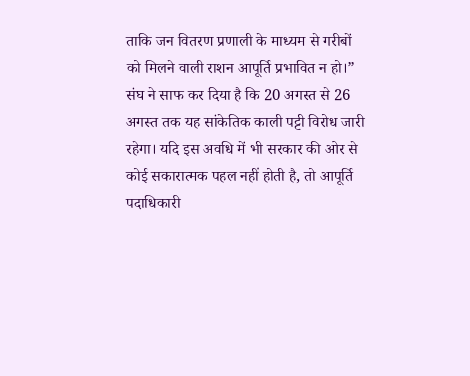ताकि जन वितरण प्रणाली के माध्यम से गरीबों को मिलने वाली राशन आपूर्ति प्रभावित न हो।”
संघ ने साफ कर दिया है कि 20 अगस्त से 26 अगस्त तक यह सांकेतिक काली पट्टी विरोध जारी रहेगा। यदि इस अवधि में भी सरकार की ओर से कोई सकारात्मक पहल नहीं होती है, तो आपूर्ति पदाधिकारी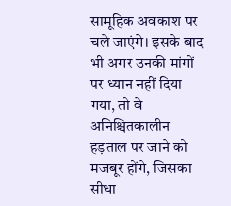सामूहिक अवकाश पर चले जाएंगे। इसके बाद भी अगर उनकी मांगों पर ध्यान नहीं दिया गया, तो वे अनिश्चितकालीन हड़ताल पर जाने को मजबूर होंगे, जिसका सीधा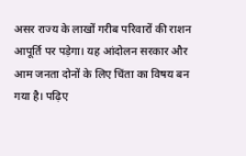असर राज्य के लाखों गरीब परिवारों की राशन आपूर्ति पर पड़ेगा। यह आंदोलन सरकार और आम जनता दोनों के लिए चिंता का विषय बन गया है। पढ़िए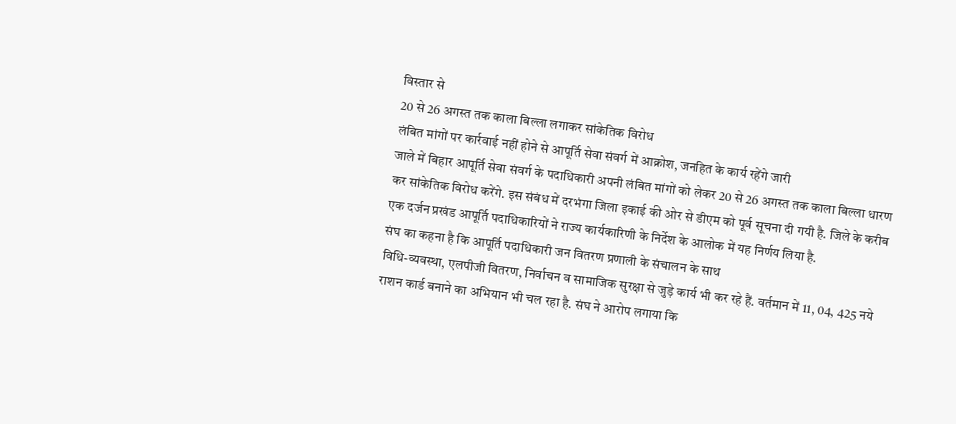विस्तार से
20 से 26 अगस्त तक काला बिल्ला लगाकर सांकेतिक विरोध
लंबित मांगों पर कार्रवाई नहीं होने से आपूर्ति सेवा संवर्ग में आक्रोश, जनहित के कार्य रहेंगे जारी
जाले में बिहार आपूर्ति सेवा संवर्ग के पदाधिकारी अपनी लंबित मांगों को लेकर 20 से 26 अगस्त तक काला बिल्ला धारण कर सांकेतिक विरोध करेंगे. इस संबंध में दरभंगा जिला इकाई की ओर से डीएम को पूर्व सूचना दी गयी है. जिले के करीब एक दर्जन प्रखंड आपूर्ति पदाधिकारियों ने राज्य कार्यकारिणी के निर्देश के आलोक में यह निर्णय लिया है.
संघ का कहना है कि आपूर्ति पदाधिकारी जन वितरण प्रणाली के संचालन के साथ
विधि-व्यवस्था, एलपीजी वितरण, निर्वाचन व सामाजिक सुरक्षा से जुड़े कार्य भी कर रहे हैं. वर्तमान में 11, 04, 425 नये राशन कार्ड बनाने का अभियान भी चल रहा है. संघ ने आरोप लगाया कि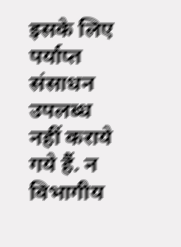इसके लिए पर्याप्त संसाधन उपलब्ध नहीं कराये गये हैं. न विभागीय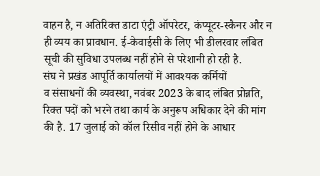वाहन है, न अतिरिक्त डाटा एंट्री ऑपरेटर, कंप्यूटर-स्कैनर और न ही व्यय का प्रावधान. ई-केवाईसी के लिए भी डीलरवार लंबित सूची की सुविधा उपलब्ध नहीं होने से परेशानी हो रही है.
संघ ने प्रखंड आपूर्ति कार्यालयों में आवश्यक कर्मियों
व संसाधनों की व्यवस्था, नवंबर 2023 के बाद लंबित प्रोन्नति, रिक्त पदों को भरने तथा कार्य के अनुरूप अधिकार देने की मांग की है. 17 जुलाई को कॉल रिसीव नहीं होने के आधार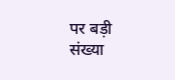पर बड़ी संख्या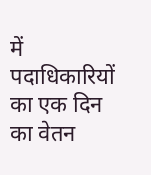में पदाधिकारियों का एक दिन का वेतन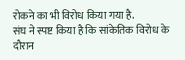रोकने का भी विरोध किया गया है.
संघ ने स्पष्ट किया है कि सांकेतिक विरोध के दौरान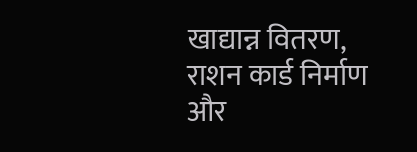खाद्यान्न वितरण, राशन कार्ड निर्माण और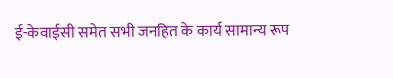ई-केवाईसी समेत सभी जनहित के कार्य सामान्य रूप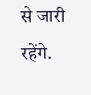से जारी रहेंगे.